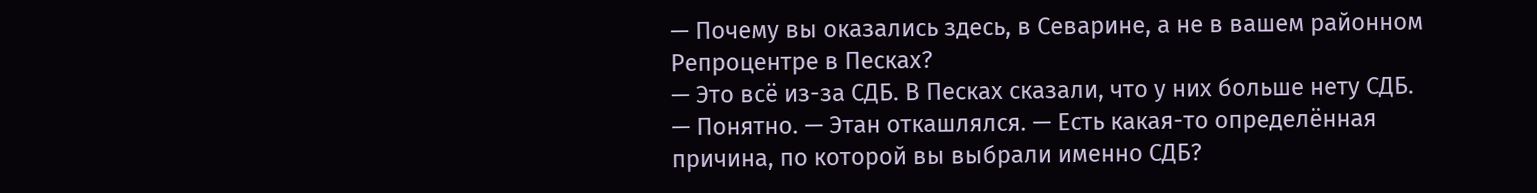— Почему вы оказались здесь, в Севарине, а не в вашем районном Репроцентре в Песках?
— Это всё из-за СДБ. В Песках сказали, что у них больше нету СДБ.
— Понятно. — Этан откашлялся. — Есть какая-то определённая причина, по которой вы выбрали именно СДБ?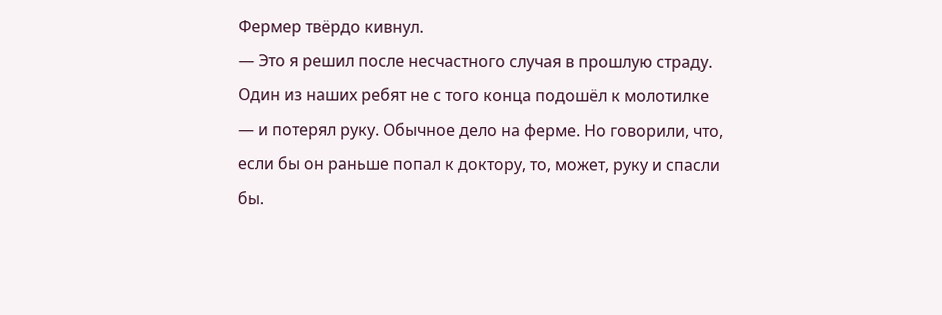Фермер твёрдо кивнул.
— Это я решил после несчастного случая в прошлую страду. Один из наших ребят не с того конца подошёл к молотилке — и потерял руку. Обычное дело на ферме. Но говорили, что, если бы он раньше попал к доктору, то, может, руку и спасли бы.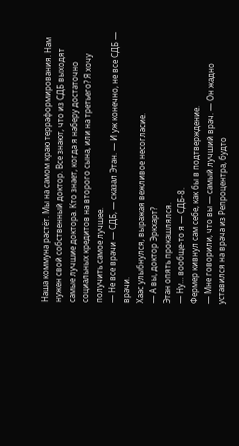Наша коммуна растёт. Мы на самом краю терраформирования. Нам нужен свой собственный доктор. Все знают, что из СДБ выходят самые лучшие доктора. Кто знает, когда я наберу достаточно социальных кредитов на второго сына, или на третьего? Я хочу получить самое лучшее.
— Не все врачи — СДБ, — сказал Этан. — И уж конечно, не все СДБ — врачи.
Хаас улыбнулся, выражая вежливое несогласие.
— А вы, доктор Эркхарт?
Этан опять прокашлялся.
— Ну… вообще-то я — СДБ-8.
Фермер кивнул сам себе, как бы в подтверждение.
— Мне говорили, что вы — самый лучший врач. — Он жадно уставился на врача из Репроцентра, будто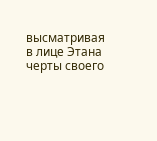высматривая в лице Этана черты своего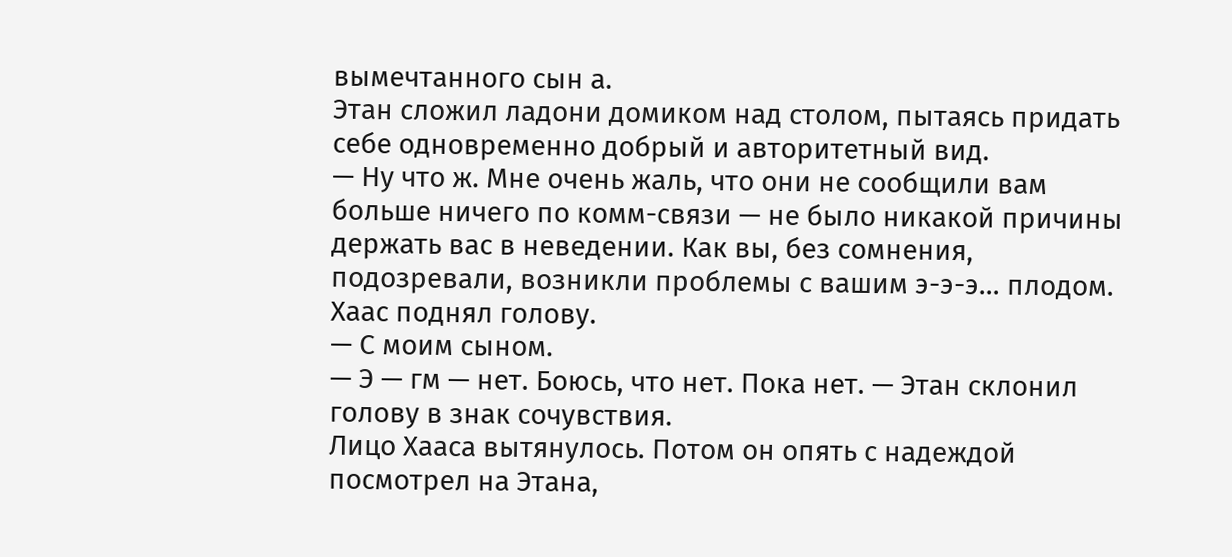вымечтанного сын а.
Этан сложил ладони домиком над столом, пытаясь придать себе одновременно добрый и авторитетный вид.
— Ну что ж. Мне очень жаль, что они не сообщили вам больше ничего по комм-связи — не было никакой причины держать вас в неведении. Как вы, без сомнения, подозревали, возникли проблемы с вашим э-э-э… плодом.
Хаас поднял голову.
— С моим сыном.
— Э — гм — нет. Боюсь, что нет. Пока нет. — Этан склонил голову в знак сочувствия.
Лицо Хааса вытянулось. Потом он опять с надеждой посмотрел на Этана,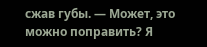сжав губы. — Может, это можно поправить? Я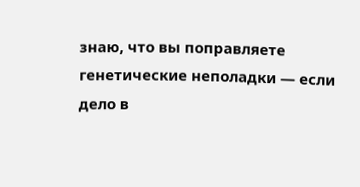знаю, что вы поправляете генетические неполадки — если дело в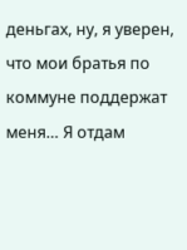деньгах, ну, я уверен, что мои братья по коммуне поддержат меня… Я отдам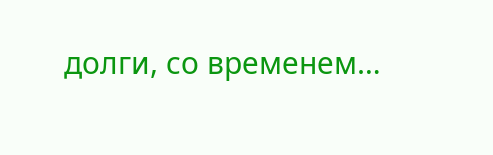долги, со временем…